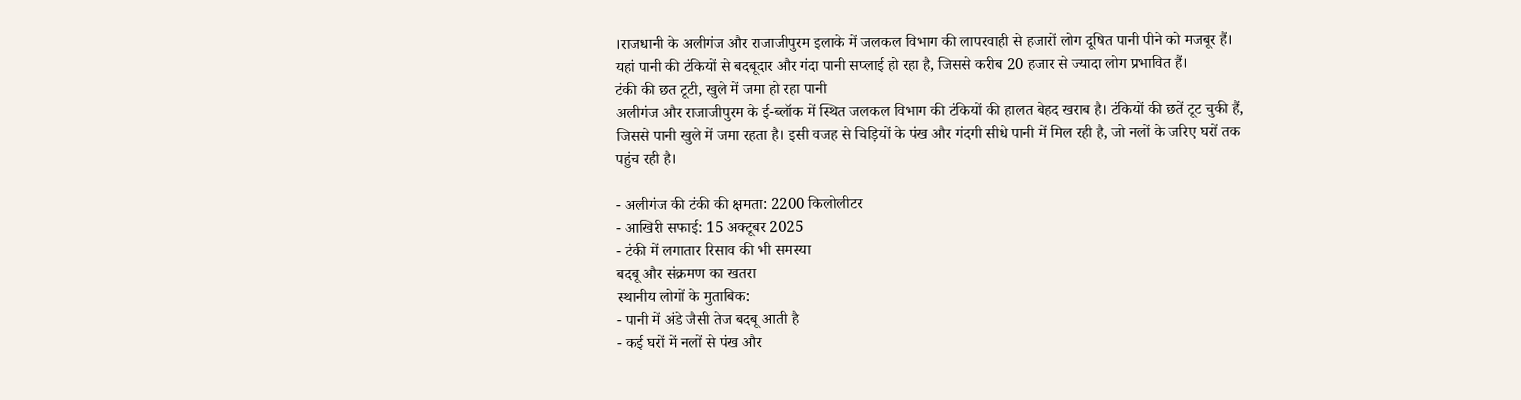।राजधानी के अलीगंज और राजाजीपुरम इलाके में जलकल विभाग की लापरवाही से हजारों लोग दूषित पानी पीने को मजबूर हैं। यहां पानी की टंकियों से बदबूदार और गंदा पानी सप्लाई हो रहा है, जिससे करीब 20 हजार से ज्यादा लोग प्रभावित हैं।
टंकी की छत टूटी, खुले में जमा हो रहा पानी
अलीगंज और राजाजीपुरम के ई-ब्लॉक में स्थित जलकल विभाग की टंकियों की हालत बेहद खराब है। टंकियों की छतें टूट चुकी हैं, जिससे पानी खुले में जमा रहता है। इसी वजह से चिड़ियों के पंख और गंदगी सीधे पानी में मिल रही है, जो नलों के जरिए घरों तक पहुंच रही है।

- अलीगंज की टंकी की क्षमता: 2200 किलोलीटर
- आखिरी सफाई: 15 अक्टूबर 2025
- टंकी में लगातार रिसाव की भी समस्या
बदबू और संक्रमण का खतरा
स्थानीय लोगों के मुताबिक:
- पानी में अंडे जैसी तेज बदबू आती है
- कई घरों में नलों से पंख और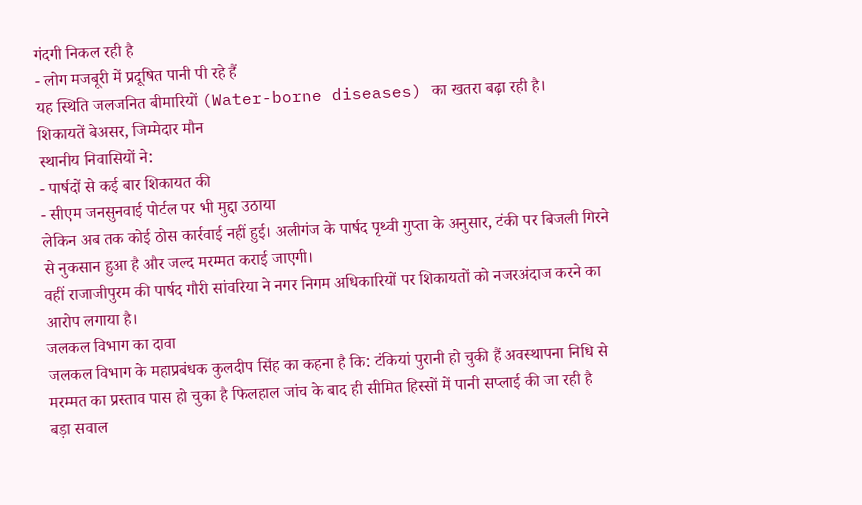गंदगी निकल रही है
- लोग मजबूरी में प्रदूषित पानी पी रहे हैं
यह स्थिति जलजनित बीमारियों (Water-borne diseases) का खतरा बढ़ा रही है।
शिकायतें बेअसर, जिम्मेदार मौन
स्थानीय निवासियों ने:
- पार्षदों से कई बार शिकायत की
- सीएम जनसुनवाई पोर्टल पर भी मुद्दा उठाया
लेकिन अब तक कोई ठोस कार्रवाई नहीं हुई। अलीगंज के पार्षद पृथ्वी गुप्ता के अनुसार, टंकी पर बिजली गिरने से नुकसान हुआ है और जल्द मरम्मत कराई जाएगी।
वहीं राजाजीपुरम की पार्षद गौरी सांवरिया ने नगर निगम अधिकारियों पर शिकायतों को नजरअंदाज करने का आरोप लगाया है।
जलकल विभाग का दावा
जलकल विभाग के महाप्रबंधक कुलदीप सिंह का कहना है कि: टंकियां पुरानी हो चुकी हैं अवस्थापना निधि से मरम्मत का प्रस्ताव पास हो चुका है फिलहाल जांच के बाद ही सीमित हिस्सों में पानी सप्लाई की जा रही है
बड़ा सवाल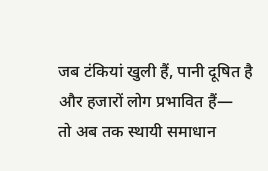जब टंकियां खुली हैं, पानी दूषित है और हजारों लोग प्रभावित हैं—
तो अब तक स्थायी समाधान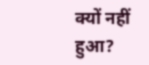क्यों नहीं हुआ?